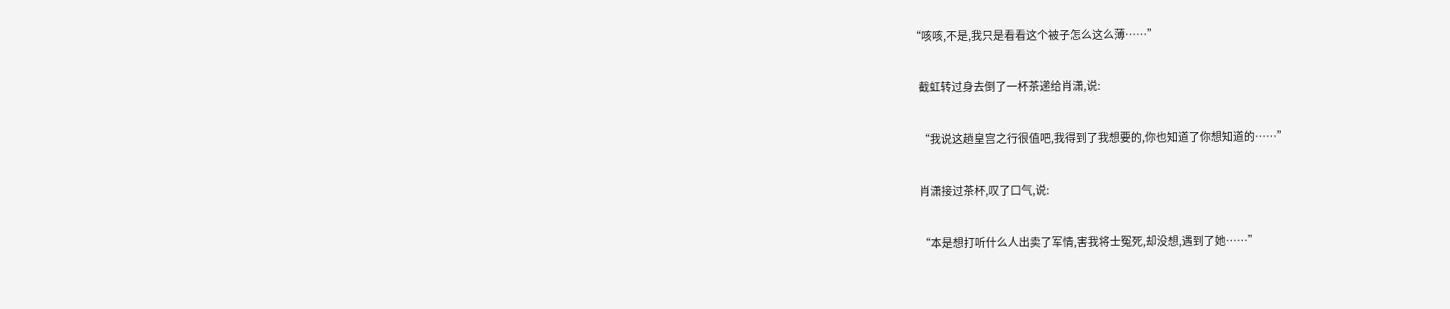“咳咳,不是,我只是看看这个被子怎么这么薄……”

    截虹转过身去倒了一杯茶递给肖潇,说:

    “我说这趟皇宫之行很值吧,我得到了我想要的,你也知道了你想知道的……”

    肖潇接过茶杯,叹了口气,说:

    “本是想打听什么人出卖了军情,害我将士冤死,却没想,遇到了她……”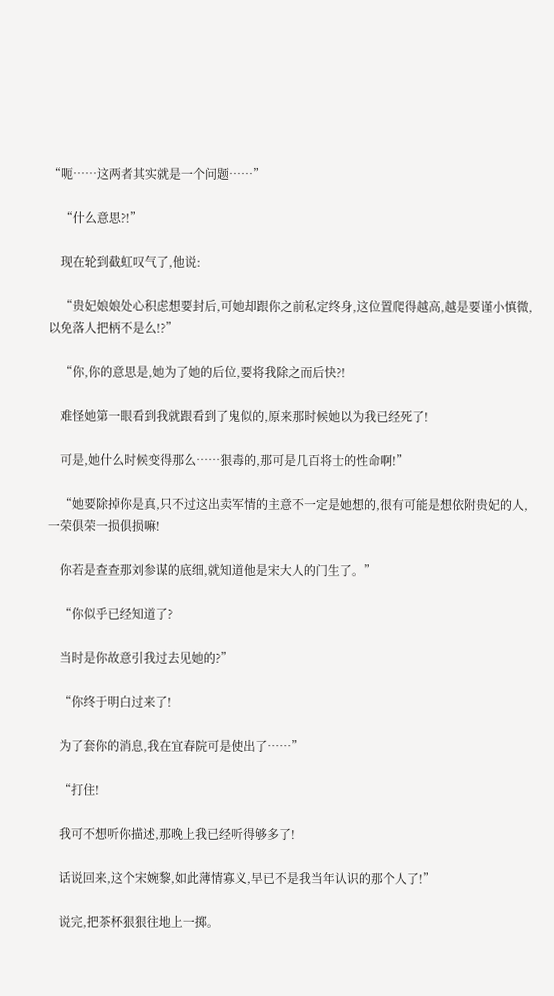“呃……这两者其实就是一个问题……”

    “什么意思?!”

    现在轮到截虹叹气了,他说:

    “贵妃娘娘处心积虑想要封后,可她却跟你之前私定终身,这位置爬得越高,越是要谨小慎微,以免落人把柄不是么!?”

    “你,你的意思是,她为了她的后位,要将我除之而后快?!

    难怪她第一眼看到我就跟看到了鬼似的,原来那时候她以为我已经死了!

    可是,她什么时候变得那么……狠毒的,那可是几百将士的性命啊!”

    “她要除掉你是真,只不过这出卖军情的主意不一定是她想的,很有可能是想依附贵妃的人,一荣俱荣一损俱损嘛!

    你若是查查那刘参谋的底细,就知道他是宋大人的门生了。”

    “你似乎已经知道了?

    当时是你故意引我过去见她的?”

    “你终于明白过来了!

    为了套你的消息,我在宜春院可是使出了……”

    “打住!

    我可不想听你描述,那晚上我已经听得够多了!

    话说回来,这个宋婉黎,如此薄情寡义,早已不是我当年认识的那个人了!”

    说完,把茶杯狠狠往地上一掷。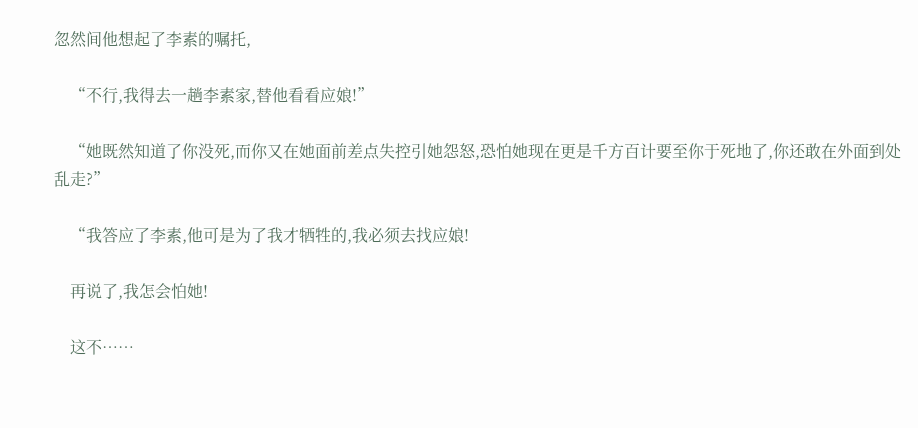忽然间他想起了李素的嘱托,

    “不行,我得去一趟李素家,替他看看应娘!”

    “她既然知道了你没死,而你又在她面前差点失控引她怨怒,恐怕她现在更是千方百计要至你于死地了,你还敢在外面到处乱走?”

    “我答应了李素,他可是为了我才牺牲的,我必须去找应娘!

    再说了,我怎会怕她!

    这不……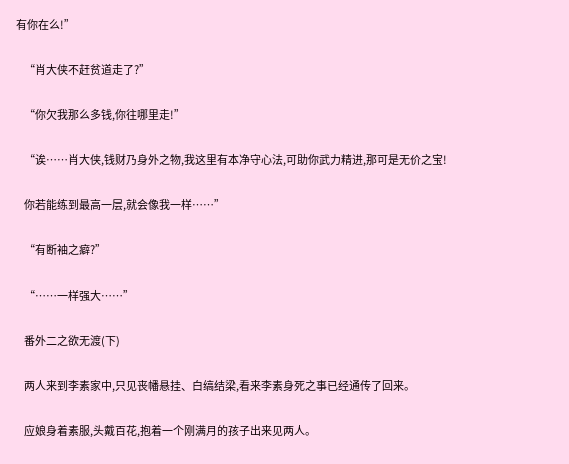有你在么!”

    “肖大侠不赶贫道走了?”

    “你欠我那么多钱,你往哪里走!”

    “诶……肖大侠,钱财乃身外之物,我这里有本净守心法,可助你武力精进,那可是无价之宝!

    你若能练到最高一层,就会像我一样……”

    “有断袖之癖?”

    “……一样强大……”

    番外二之欲无渡(下)

    两人来到李素家中,只见丧幡悬挂、白缟结梁,看来李素身死之事已经通传了回来。

    应娘身着素服,头戴百花,抱着一个刚满月的孩子出来见两人。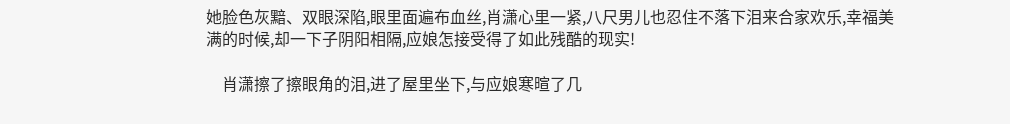她脸色灰黯、双眼深陷,眼里面遍布血丝,肖潇心里一紧,八尺男儿也忍住不落下泪来合家欢乐,幸福美满的时候,却一下子阴阳相隔,应娘怎接受得了如此残酷的现实!

    肖潇擦了擦眼角的泪,进了屋里坐下,与应娘寒暄了几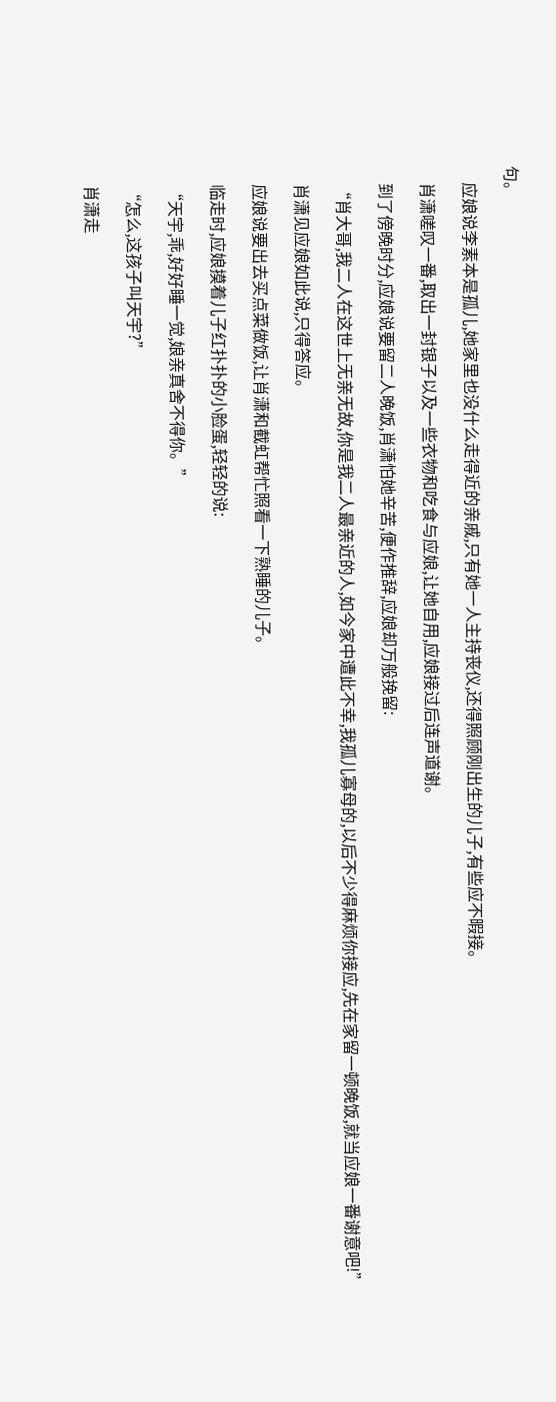句。

    应娘说李素本是孤儿,她家里也没什么走得近的亲戚,只有她一人主持丧仪,还得照顾刚出生的儿子,有些应不暇接。

    肖潇嗟叹一番,取出一封银子以及一些衣物和吃食与应娘,让她自用,应娘接过后连声道谢。

    到了傍晚时分,应娘说要留二人晚饭,肖潇怕她辛苦,便作推辞,应娘却万般挽留:

    “肖大哥,我二人在这世上无亲无故,你是我二人最亲近的人,如今家中遭此不幸,我孤儿寡母的,以后不少得麻烦你接应,先在家留一顿晚饭,就当应娘一番谢意吧!”

    肖潇见应娘如此说,只得答应。

    应娘说要出去买点菜做饭,让肖潇和截虹帮忙照看一下熟睡的儿子。

    临走时,应娘摸着儿子红扑扑的小脸蛋,轻轻的说:

    “天宇,乖,好好睡一觉,娘亲真舍不得你。”

    “怎么,这孩子叫天宇?”

    肖潇走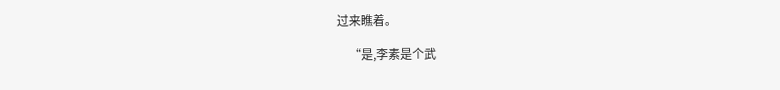过来瞧着。

    “是,李素是个武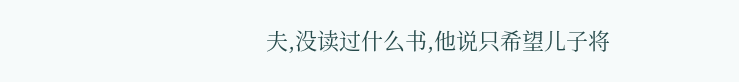夫,没读过什么书,他说只希望儿子将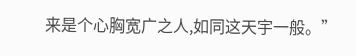来是个心胸宽广之人,如同这天宇一般。”